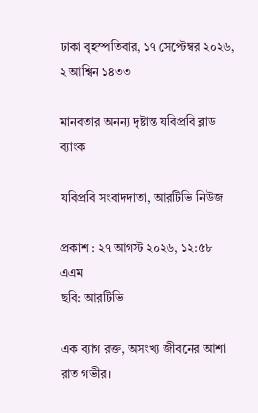ঢাকা বৃহস্পতিবার, ১৭ সেপ্টেম্বর ২০২৬, ২ আশ্বিন ১৪৩৩

মানবতার অনন্য দৃষ্টান্ত যবিপ্রবি ব্লাড ব্যাংক

যবিপ্রবি সংবাদদাতা, আরটিভি নিউজ

প্রকাশ : ২৭ আগস্ট ২০২৬, ১২:৫৮ এএম
ছবি: আরটিভি

এক ব্যাগ রক্ত, অসংখ্য জীবনের আশা
রাত গভীর।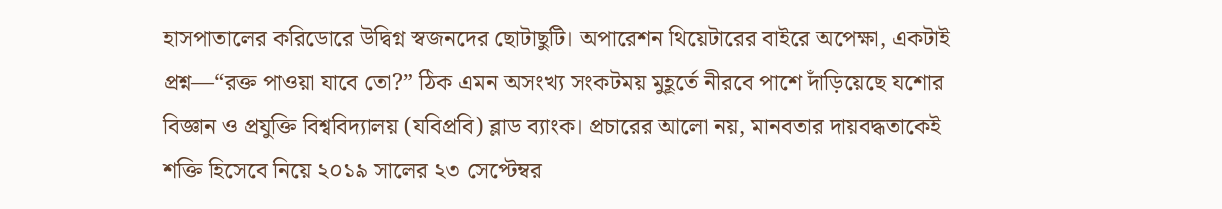হাসপাতালের করিডোরে উদ্বিগ্ন স্বজনদের ছোটাছুটি। অপারেশন থিয়েটারের বাইরে অপেক্ষা, একটাই প্রশ্ন—“রক্ত পাওয়া যাবে তো?” ঠিক এমন অসংখ্য সংকটময় মুহূর্তে নীরবে পাশে দাঁড়িয়েছে যশোর বিজ্ঞান ও প্রযুক্তি বিশ্ববিদ্যালয় (যবিপ্রবি) ব্লাড ব্যাংক। প্রচারের আলো নয়, মানবতার দায়বদ্ধতাকেই শক্তি হিসেবে নিয়ে ২০১৯ সালের ২৩ সেপ্টেম্বর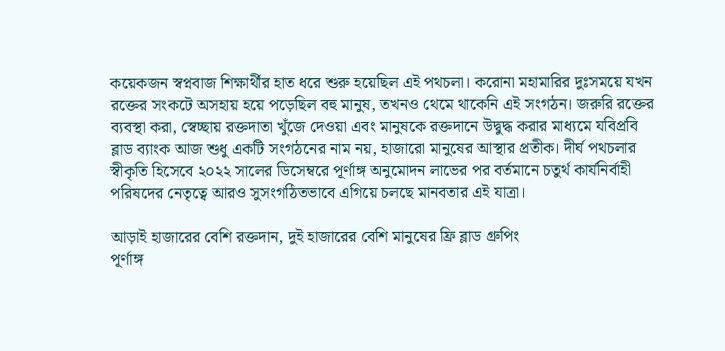কয়েকজন স্বপ্নবাজ শিক্ষার্থীর হাত ধরে শুরু হয়েছিল এই পথচলা। করোনা মহামারির দুঃসময়ে যখন রক্তের সংকটে অসহায় হয়ে পড়েছিল বহু মানুষ, তখনও থেমে থাকেনি এই সংগঠন। জরুরি রক্তের ব্যবস্থা করা, স্বেচ্ছায় রক্তদাতা খুঁজে দেওয়া এবং মানুষকে রক্তদানে উদ্বুদ্ধ করার মাধ্যমে যবিপ্রবি ব্লাড ব্যাংক আজ শুধু একটি সংগঠনের নাম নয়, হাজারো মানুষের আস্থার প্রতীক। দীর্ঘ পথচলার স্বীকৃতি হিসেবে ২০২২ সালের ডিসেম্বরে পূর্ণাঙ্গ অনুমোদন লাভের পর বর্তমানে চতুর্থ কার্যনির্বাহী পরিষদের নেতৃত্বে আরও সুসংগঠিতভাবে এগিয়ে চলছে মানবতার এই যাত্রা।

আড়াই হাজারের বেশি রক্তদান, দুই হাজারের বেশি মানুষের ফ্রি ব্লাড গ্রুপিং
পূর্ণাঙ্গ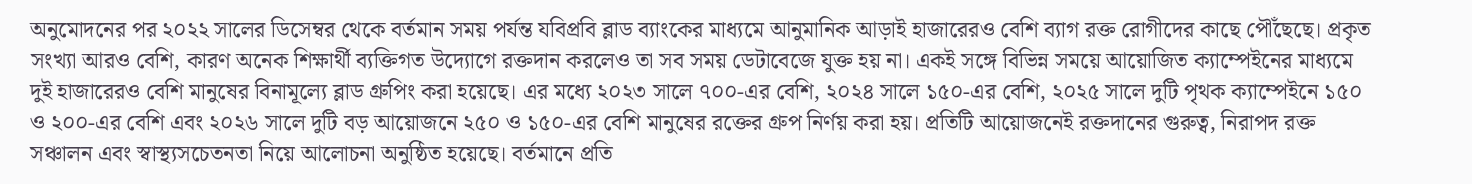অনুমোদনের পর ২০২২ সালের ডিসেম্বর থেকে বর্তমান সময় পর্যন্ত যবিপ্রবি ব্লাড ব্যাংকের মাধ্যমে আনুমানিক আড়াই হাজারেরও বেশি ব্যাগ রক্ত রোগীদের কাছে পৌঁছেছে। প্রকৃত সংখ্যা আরও বেশি, কারণ অনেক শিক্ষার্থী ব্যক্তিগত উদ্যোগে রক্তদান করলেও তা সব সময় ডেটাবেজে যুক্ত হয় না। একই সঙ্গে বিভিন্ন সময়ে আয়োজিত ক্যাম্পেইনের মাধ্যমে দুই হাজারেরও বেশি মানুষের বিনামূল্যে ব্লাড গ্রুপিং করা হয়েছে। এর মধ্যে ২০২৩ সালে ৭০০-এর বেশি, ২০২৪ সালে ১৫০-এর বেশি, ২০২৫ সালে দুটি পৃথক ক্যাম্পেইনে ১৫০ ও ২০০-এর বেশি এবং ২০২৬ সালে দুটি বড় আয়োজনে ২৫০ ও ১৫০-এর বেশি মানুষের রক্তের গ্রুপ নির্ণয় করা হয়। প্রতিটি আয়োজনেই রক্তদানের গুরুত্ব, নিরাপদ রক্ত সঞ্চালন এবং স্বাস্থ্যসচেতনতা নিয়ে আলোচনা অনুষ্ঠিত হয়েছে। বর্তমানে প্রতি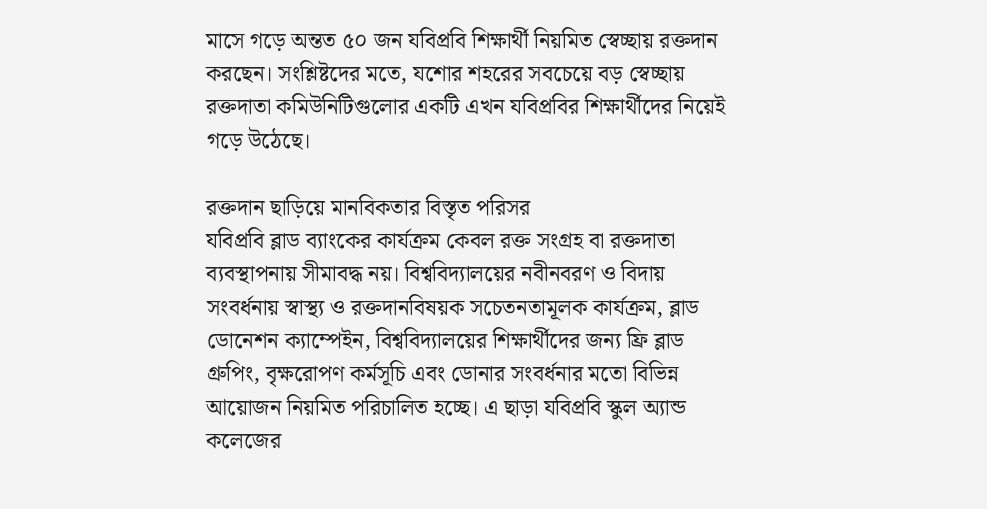মাসে গড়ে অন্তত ৫০ জন যবিপ্রবি শিক্ষার্থী নিয়মিত স্বেচ্ছায় রক্তদান করছেন। সংশ্লিষ্টদের মতে, যশোর শহরের সবচেয়ে বড় স্বেচ্ছায় রক্তদাতা কমিউনিটিগুলোর একটি এখন যবিপ্রবির শিক্ষার্থীদের নিয়েই গড়ে উঠেছে।

রক্তদান ছাড়িয়ে মানবিকতার বিস্তৃত পরিসর
যবিপ্রবি ব্লাড ব্যাংকের কার্যক্রম কেবল রক্ত সংগ্রহ বা রক্তদাতা ব্যবস্থাপনায় সীমাবদ্ধ নয়। বিশ্ববিদ্যালয়ের নবীনবরণ ও বিদায় সংবর্ধনায় স্বাস্থ্য ও রক্তদানবিষয়ক সচেতনতামূলক কার্যক্রম, ব্লাড ডোনেশন ক্যাম্পেইন, বিশ্ববিদ্যালয়ের শিক্ষার্থীদের জন্য ফ্রি ব্লাড গ্রুপিং, বৃক্ষরোপণ কর্মসূচি এবং ডোনার সংবর্ধনার মতো বিভিন্ন আয়োজন নিয়মিত পরিচালিত হচ্ছে। এ ছাড়া যবিপ্রবি স্কুল অ্যান্ড কলেজের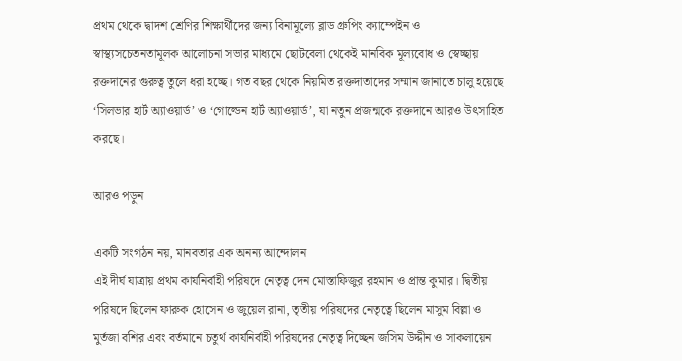প্রথম থেকে দ্বাদশ শ্রেণির শিক্ষার্থীদের জন্য বিনামূল্যে ব্লাড গ্রুপিং ক্যাম্পেইন ও স্বাস্থ্যসচেতনতামূলক আলোচনা সভার মাধ্যমে ছোটবেলা থেকেই মানবিক মূল্যবোধ ও স্বেচ্ছায় রক্তদানের গুরুত্ব তুলে ধরা হচ্ছে। গত বছর থেকে নিয়মিত রক্তদাতাদের সম্মান জানাতে চালু হয়েছে ‘সিলভার হার্ট অ্যাওয়ার্ড’ ও ‘গোল্ডেন হার্ট অ্যাওয়ার্ড’, যা নতুন প্রজন্মকে রক্তদানে আরও উৎসাহিত করছে।

আরও পড়ুন

একটি সংগঠন নয়, মানবতার এক অনন্য আন্দোলন
এই দীর্ঘ যাত্রায় প্রথম কার্যনির্বাহী পরিষদে নেতৃত্ব দেন মোস্তাফিজুর রহমান ও প্রান্ত কুমার। দ্বিতীয় পরিষদে ছিলেন ফারুক হোসেন ও জুয়েল রানা, তৃতীয় পরিষদের নেতৃত্বে ছিলেন মাসুম বিল্লা ও মুর্তজা বশির এবং বর্তমানে চতুর্থ কার্যনির্বাহী পরিষদের নেতৃত্ব দিচ্ছেন জসিম উদ্দীন ও সাকলায়েন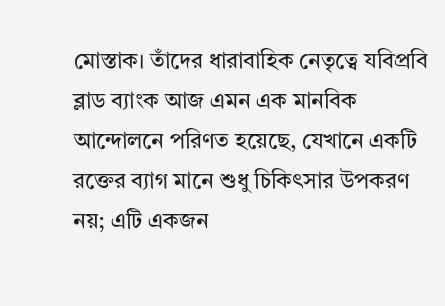মোস্তাক। তাঁদের ধারাবাহিক নেতৃত্বে যবিপ্রবি ব্লাড ব্যাংক আজ এমন এক মানবিক আন্দোলনে পরিণত হয়েছে, যেখানে একটি রক্তের ব্যাগ মানে শুধু চিকিৎসার উপকরণ নয়; এটি একজন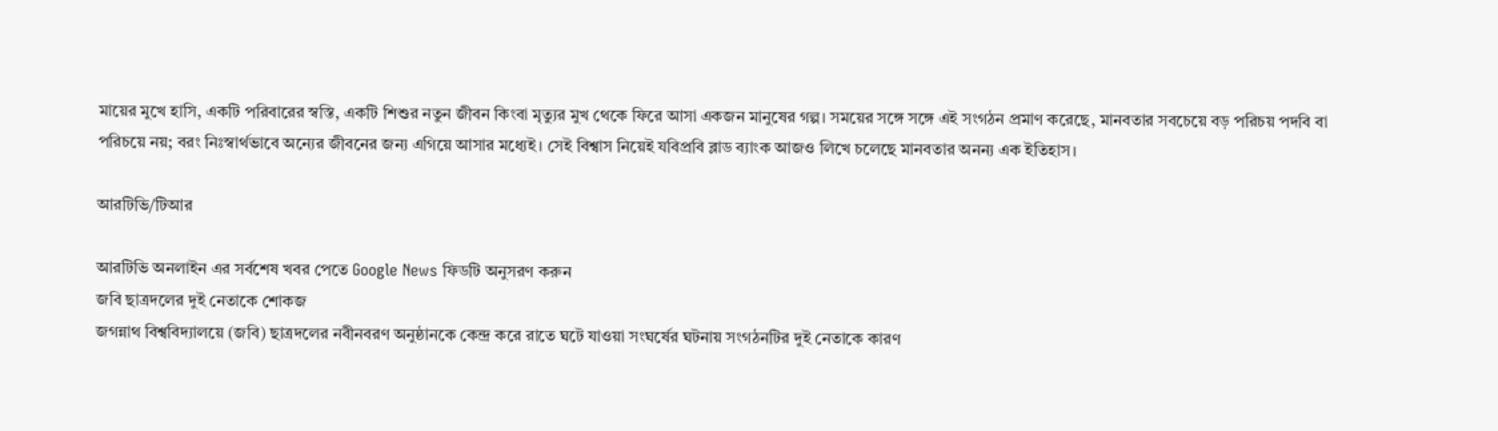মায়ের মুখে হাসি, একটি পরিবারের স্বস্তি, একটি শিশুর নতুন জীবন কিংবা মৃত্যুর মুখ থেকে ফিরে আসা একজন মানুষের গল্প। সময়ের সঙ্গে সঙ্গে এই সংগঠন প্রমাণ করেছে, মানবতার সবচেয়ে বড় পরিচয় পদবি বা পরিচয়ে নয়; বরং নিঃস্বার্থভাবে অন্যের জীবনের জন্য এগিয়ে আসার মধ্যেই। সেই বিশ্বাস নিয়েই যবিপ্রবি ব্লাড ব্যাংক আজও লিখে চলেছে মানবতার অনন্য এক ইতিহাস।

আরটিভি/টিআর

আরটিভি অনলাইন এর সর্বশেষ খবর পেতে Google News ফিডটি অনুসরণ করুন
জবি ছাত্রদলের দুই নেতাকে শোকজ
জগন্নাথ বিশ্ববিদ্যালয়ে (জবি) ছাত্রদলের নবীনবরণ অনুষ্ঠানকে কেন্দ্র করে রাতে ঘটে যাওয়া সংঘর্ষের ঘটনায় সংগঠনটির দুই নেতাকে কারণ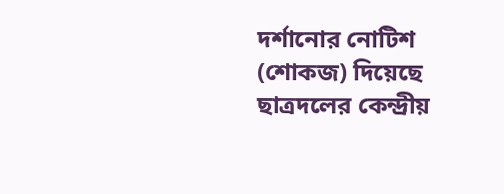দর্শানোর নোটিশ (শোকজ) দিয়েছে ছাত্রদলের কেন্দ্রীয়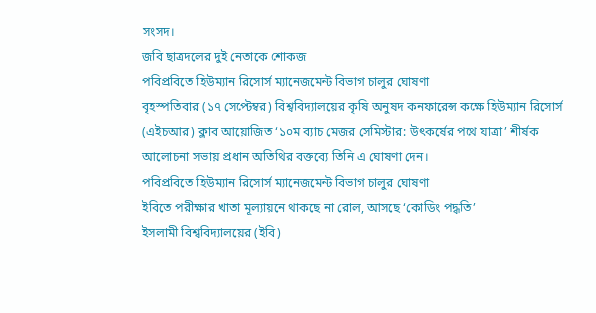সংসদ।
জবি ছাত্রদলের দুই নেতাকে শোকজ
পবিপ্রবিতে হিউম্যান রিসোর্স ম্যানেজমেন্ট বিভাগ চালুর ঘোষণা
বৃহস্পতিবার (১৭ সেপ্টেম্বর) বিশ্ববিদ্যালয়ের কৃষি অনুষদ কনফারেন্স কক্ষে হিউম্যান রিসোর্স (এইচআর) ক্লাব আয়োজিত ‘১০ম ব্যাচ মেজর সেমিস্টার: উৎকর্ষের পথে যাত্রা’ শীর্ষক আলোচনা সভায় প্রধান অতিথির বক্তব্যে তিনি এ ঘোষণা দেন।
পবিপ্রবিতে হিউম্যান রিসোর্স ম্যানেজমেন্ট বিভাগ চালুর ঘোষণা
ইবিতে পরীক্ষার খাতা মূল্যায়নে থাকছে না রোল, আসছে ‘কোডিং পদ্ধতি’
ইসলামী বিশ্ববিদ্যালয়ের (ইবি)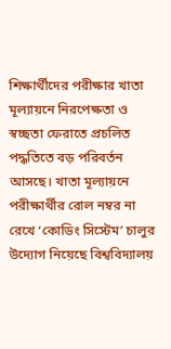শিক্ষার্থীদের পরীক্ষার খাতা মূল্যায়নে নিরপেক্ষতা ও স্বচ্ছতা ফেরাতে প্রচলিত পদ্ধতিতে বড় পরিবর্তন আসছে। খাতা মূল্যায়নে পরীক্ষার্থীর রোল নম্বর না রেখে ‘কোডিং সিস্টেম’ চালুর উদ্যোগ নিয়েছে বিশ্ববিদ্যালয়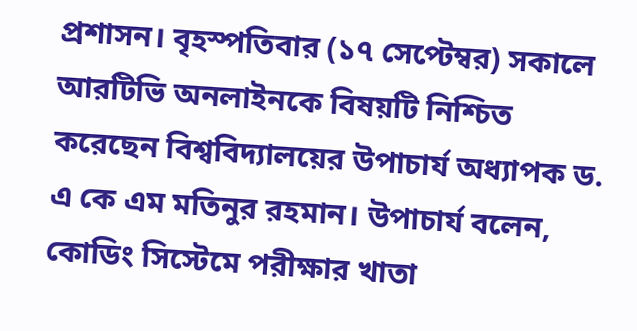প্রশাসন। বৃহস্পতিবার (১৭ সেপ্টেম্বর) সকালে আরটিভি অনলাইনকে বিষয়টি নিশ্চিত করেছেন বিশ্ববিদ্যালয়ের উপাচার্য অধ্যাপক ড. এ কে এম মতিনুর রহমান। উপাচার্য বলেন, কোডিং সিস্টেমে পরীক্ষার খাতা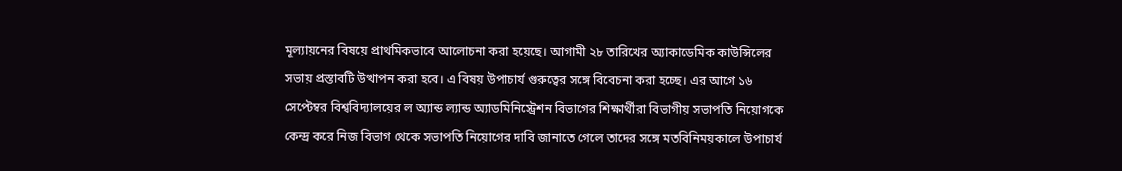মূল্যায়নের বিষয়ে প্রাথমিকভাবে আলোচনা করা হয়েছে। আগামী ২৮ তারিখের অ্যাকাডেমিক কাউন্সিলের সভায় প্রস্তাবটি উত্থাপন করা হবে। এ বিষয় উপাচার্য গুরুত্বের সঙ্গে বিবেচনা করা হচ্ছে। এর আগে ১৬ সেপ্টেম্বর বিশ্ববিদ্যালয়ের ল অ্যান্ড ল্যান্ড অ্যাডমিনিস্ট্রেশন বিভাগের শিক্ষার্থীরা বিভাগীয় সভাপতি নিয়োগকে কেন্দ্র করে নিজ বিভাগ থেকে সভাপতি নিয়োগের দাবি জানাতে গেলে তাদের সঙ্গে মতবিনিময়কালে উপাচার্য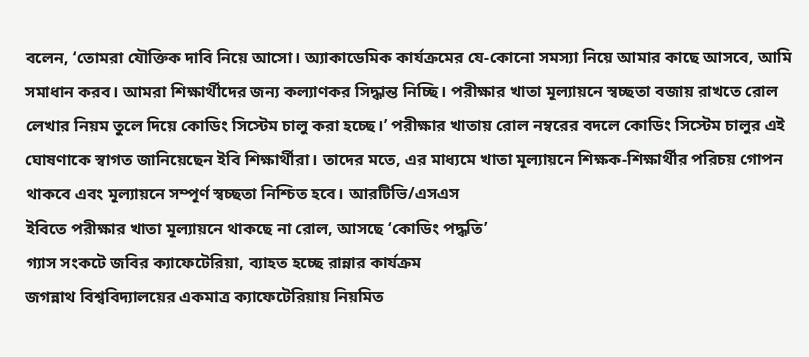বলেন, ‘তোমরা যৌক্তিক দাবি নিয়ে আসো। অ্যাকাডেমিক কার্যক্রমের যে-কোনো সমস্যা নিয়ে আমার কাছে আসবে, আমি সমাধান করব। আমরা শিক্ষার্থীদের জন্য কল্যাণকর সিদ্ধান্ত নিচ্ছি। পরীক্ষার খাতা মূল্যায়নে স্বচ্ছতা বজায় রাখতে রোল লেখার নিয়ম তুলে দিয়ে কোডিং সিস্টেম চালু করা হচ্ছে।’ পরীক্ষার খাতায় রোল নম্বরের বদলে কোডিং সিস্টেম চালুর এই ঘোষণাকে স্বাগত জানিয়েছেন ইবি শিক্ষার্থীরা। তাদের মতে, এর মাধ্যমে খাতা মূল্যায়নে শিক্ষক-শিক্ষার্থীর পরিচয় গোপন থাকবে এবং মূল্যায়নে সম্পূর্ণ স্বচ্ছতা নিশ্চিত হবে। আরটিভি/এসএস
ইবিতে পরীক্ষার খাতা মূল্যায়নে থাকছে না রোল, আসছে ‘কোডিং পদ্ধতি’
গ্যাস সংকটে জবির ক্যাফেটেরিয়া, ব্যাহত হচ্ছে রান্নার কার্যক্রম
জগন্নাথ বিশ্ববিদ্যালয়ের একমাত্র ক্যাফেটেরিয়ায় নিয়মিত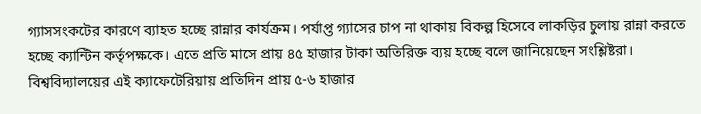গ্যাসসংকটের কারণে ব্যাহত হচ্ছে রান্নার কার্যক্রম। পর্যাপ্ত গ্যাসের চাপ না থাকায় বিকল্প হিসেবে লাকড়ির চুলায় রান্না করতে হচ্ছে ক্যান্টিন কর্তৃপক্ষকে। এতে প্রতি মাসে প্রায় ৪৫ হাজার টাকা অতিরিক্ত ব্যয় হচ্ছে বলে জানিয়েছেন সংশ্লিষ্টরা। বিশ্ববিদ্যালয়ের এই ক্যাফেটেরিয়ায় প্রতিদিন প্রায় ৫-৬ হাজার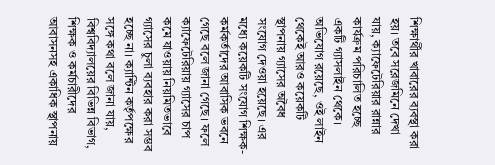শিক্ষার্থীর খাবারের ব্যবস্থা করা হয়। তবে সরেজমিনে দেখা যায়, ক্যাফেটেরিয়ার রান্নার কার্যক্রম পরিচালিত হচ্ছে একটি গ্যাসলাইন থেকে। অভিযোগ রয়েছে, ওই লাইন থেকেই আরও কয়েকটি স্থাপনায় গ্যাসের অবৈধ সংযোগ দেওয়া হয়েছে। এর মধ্যে কয়েকটি সংযোগ শিক্ষক-কর্মকর্তাদের আবাসিক ভবনে গেছে বলে জানা গেছে। ফলে ক্যাফেটেরিয়ায় গ্যাসের চাপ কমে যাওয়ায় নিয়মিতভাবে গ্যাসের চুলা ব্যবহার করা সম্ভব হচ্ছে না। ক্যান্টিন কর্তৃপক্ষের সঙ্গে কথা বলে জানা যায়, বিশ্ববিদ্যালয়ের বিভিন্ন বিভাগ, শিক্ষক ও কর্মচারীদের আবাসনসহ একাধিক স্থাপনায়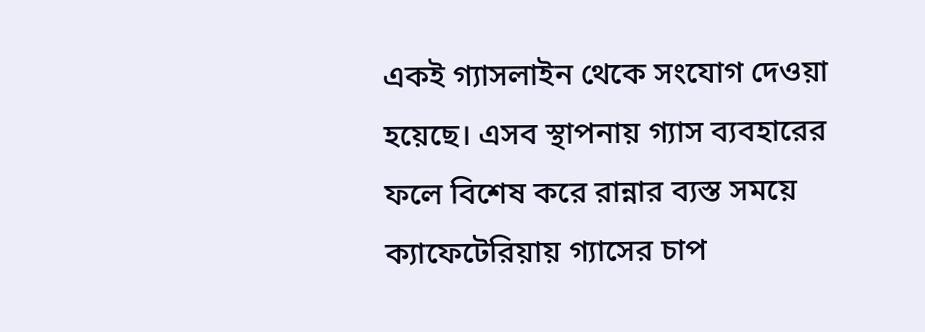একই গ্যাসলাইন থেকে সংযোগ দেওয়া হয়েছে। এসব স্থাপনায় গ্যাস ব্যবহারের ফলে বিশেষ করে রান্নার ব্যস্ত সময়ে ক্যাফেটেরিয়ায় গ্যাসের চাপ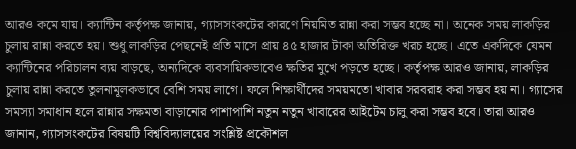আরও কমে যায়। ক্যান্টিন কর্তৃপক্ষ জানায়, গ্যাসসংকটের কারণে নিয়মিত রান্না করা সম্ভব হচ্ছে না। অনেক সময় লাকড়ির চুলায় রান্না করতে হয়। শুধু লাকড়ির পেছনেই প্রতি মাসে প্রায় ৪৫ হাজার টাকা অতিরিক্ত খরচ হচ্ছে। এতে একদিকে যেমন ক্যান্টিনের পরিচালন ব্যয় বাড়ছে, অন্যদিকে ব্যবসায়িকভাবেও ক্ষতির মুখে পড়তে হচ্ছে। কর্তৃপক্ষ আরও জানায়, লাকড়ির চুলায় রান্না করতে তুলনামূলকভাবে বেশি সময় লাগে। ফলে শিক্ষার্থীদের সময়মতো খাবার সরবরাহ করা সম্ভব হয় না। গ্যাসের সমস্যা সমাধান হলে রান্নার সক্ষমতা বাড়ানোর পাশাপাশি নতুন নতুন খাবারের আইটেম চালু করা সম্ভব হবে। তারা আরও জানান, গ্যাসসংকটের বিষয়টি বিশ্ববিদ্যালয়ের সংশ্লিষ্ট প্রকৌশল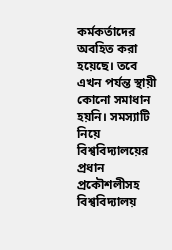কর্মকর্তাদের অবহিত করা হয়েছে। তবে এখন পর্যন্ত স্থায়ী কোনো সমাধান হয়নি। সমস্যাটি নিয়ে বিশ্ববিদ্যালয়ের প্রধান প্রকৌশলীসহ বিশ্ববিদ্যালয়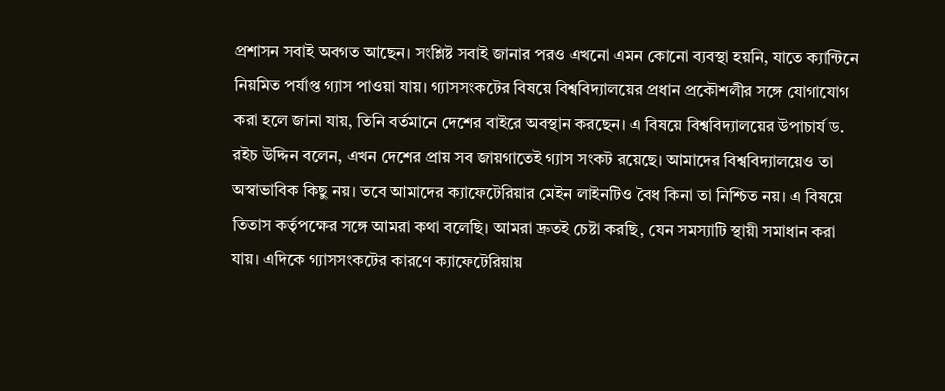প্রশাসন সবাই অবগত আছেন। সংশ্লিষ্ট সবাই জানার পরও এখনো এমন কোনো ব্যবস্থা হয়নি, যাতে ক্যান্টিনে নিয়মিত পর্যাপ্ত গ্যাস পাওয়া যায়। গ্যাসসংকটের বিষয়ে বিশ্ববিদ্যালয়ের প্রধান প্রকৌশলীর সঙ্গে যোগাযোগ করা হলে জানা যায়, তিনি বর্তমানে দেশের বাইরে অবস্থান করছেন। এ বিষয়ে বিশ্ববিদ্যালয়ের উপাচার্য ড. রইচ উদ্দিন বলেন, এখন দেশের প্রায় সব জায়গাতেই গ্যাস সংকট রয়েছে। আমাদের বিশ্ববিদ্যালয়েও তা অস্বাভাবিক কিছু নয়। তবে আমাদের ক্যাফেটেরিয়ার মেইন লাইনটিও বৈধ কিনা তা নিশ্চিত নয়। এ বিষয়ে তিতাস কর্তৃপক্ষের সঙ্গে আমরা কথা বলেছি। আমরা দ্রুতই চেষ্টা করছি, যেন সমস্যাটি স্থায়ী সমাধান করা যায়। এদিকে গ্যাসসংকটের কারণে ক্যাফেটেরিয়ায়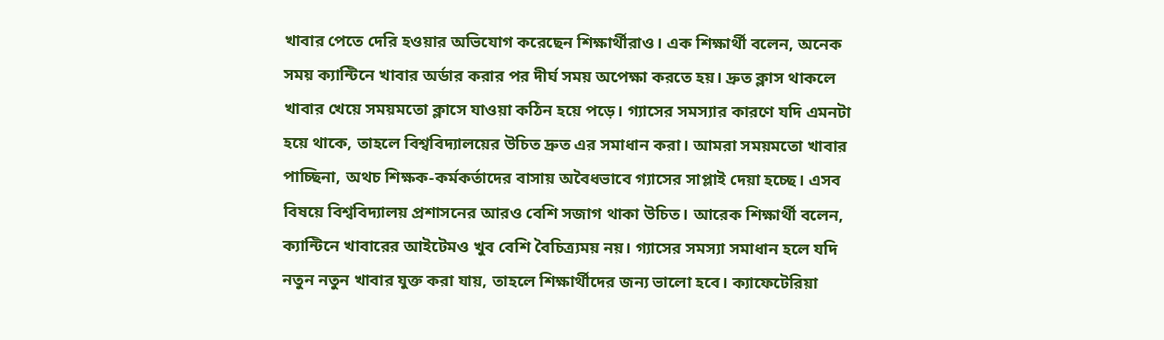খাবার পেতে দেরি হওয়ার অভিযোগ করেছেন শিক্ষার্থীরাও। এক শিক্ষার্থী বলেন, অনেক সময় ক্যান্টিনে খাবার অর্ডার করার পর দীর্ঘ সময় অপেক্ষা করতে হয়। দ্রুত ক্লাস থাকলে খাবার খেয়ে সময়মতো ক্লাসে যাওয়া কঠিন হয়ে পড়ে। গ্যাসের সমস্যার কারণে যদি এমনটা হয়ে থাকে, তাহলে বিশ্ববিদ্যালয়ের উচিত দ্রুত এর সমাধান করা। আমরা সময়মতো খাবার পাচ্ছিনা, অথচ শিক্ষক-কর্মকর্তাদের বাসায় অবৈধভাবে গ্যাসের সাপ্লাই দেয়া হচ্ছে। এসব বিষয়ে বিশ্ববিদ্যালয় প্রশাসনের আরও বেশি সজাগ থাকা উচিত। আরেক শিক্ষার্থী বলেন, ক্যান্টিনে খাবারের আইটেমও খুব বেশি বৈচিত্র্যময় নয়। গ্যাসের সমস্যা সমাধান হলে যদি নতুন নতুন খাবার যুক্ত করা যায়, তাহলে শিক্ষার্থীদের জন্য ভালো হবে। ক্যাফেটেরিয়া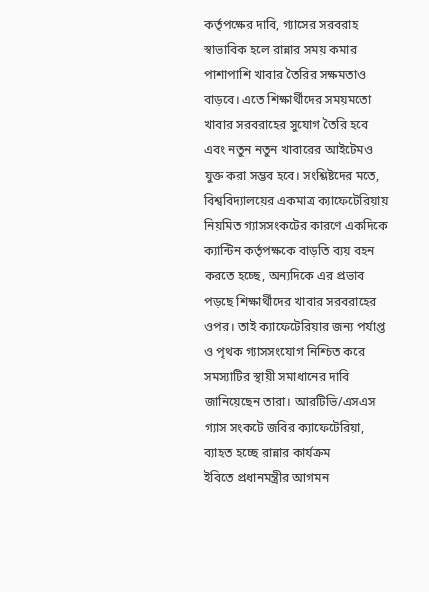কর্তৃপক্ষের দাবি, গ্যাসের সরবরাহ স্বাভাবিক হলে রান্নার সময় কমার পাশাপাশি খাবার তৈরির সক্ষমতাও বাড়বে। এতে শিক্ষার্থীদের সময়মতো খাবার সরবরাহের সুযোগ তৈরি হবে এবং নতুন নতুন খাবারের আইটেমও যুক্ত করা সম্ভব হবে। সংশ্লিষ্টদের মতে, বিশ্ববিদ্যালয়ের একমাত্র ক্যাফেটেরিয়ায় নিয়মিত গ্যাসসংকটের কারণে একদিকে ক্যান্টিন কর্তৃপক্ষকে বাড়তি ব্যয় বহন করতে হচ্ছে, অন্যদিকে এর প্রভাব পড়ছে শিক্ষার্থীদের খাবার সরবরাহের ওপর। তাই ক্যাফেটেরিয়ার জন্য পর্যাপ্ত ও পৃথক গ্যাসসংযোগ নিশ্চিত করে সমস্যাটির স্থায়ী সমাধানের দাবি জানিয়েছেন তারা। আরটিভি/এসএস
গ্যাস সংকটে জবির ক্যাফেটেরিয়া, ব্যাহত হচ্ছে রান্নার কার্যক্রম
ইবিতে প্রধানমন্ত্রীর আগমন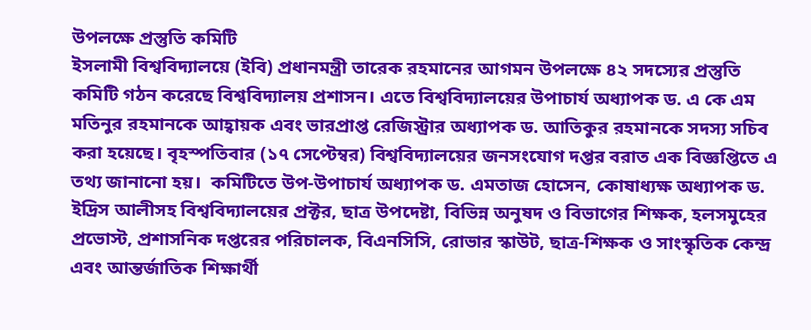উপলক্ষে প্রস্তুতি কমিটি
ইসলামী বিশ্ববিদ্যালয়ে (ইবি) প্রধানমন্ত্রী তারেক রহমানের আগমন উপলক্ষে ৪২ সদস্যের প্রস্তুতি কমিটি গঠন করেছে বিশ্ববিদ্যালয় প্রশাসন। এতে বিশ্ববিদ্যালয়ের উপাচার্য অধ্যাপক ড. এ কে এম মতিনুর রহমানকে আহ্বায়ক এবং ভারপ্রাপ্ত রেজিস্ট্রার অধ্যাপক ড. আতিকুর রহমানকে সদস্য সচিব করা হয়েছে। বৃহস্পতিবার (১৭ সেপ্টেম্বর) বিশ্ববিদ্যালয়ের জনসংযোগ দপ্তর বরাত এক বিজ্ঞপ্তিতে এ তথ্য জানানো হয়।  কমিটিতে উপ-উপাচার্য অধ্যাপক ড. এমতাজ হোসেন, কোষাধ্যক্ষ অধ্যাপক ড. ইদ্রিস আলীসহ বিশ্ববিদ্যালয়ের প্রক্টর, ছাত্র উপদেষ্টা, বিভিন্ন অনুষদ ও বিভাগের শিক্ষক, হলসমুহের প্রভোস্ট, প্রশাসনিক দপ্তরের পরিচালক, বিএনসিসি, রোভার স্কাউট, ছাত্র-শিক্ষক ও সাংস্কৃতিক কেন্দ্র এবং আন্তর্জাতিক শিক্ষার্থী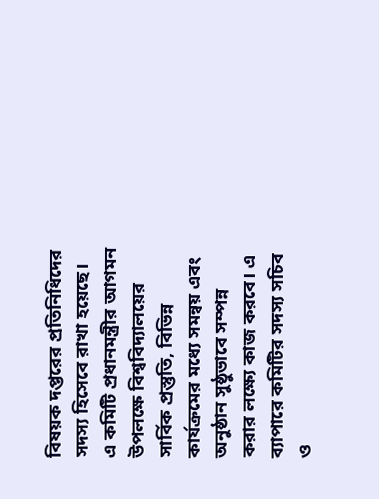বিষয়ক দপ্তরের প্রতিনিধিদের সদস্য হিসেবে রাখা হয়েছে। এ কমিটি প্রধানমন্ত্রীর আগমন উপলক্ষে বিশ্ববিদ্যালয়ের সার্বিক প্রস্তুতি, বিভিন্ন কার্যক্রমের মধ্যে সমন্বয় এবং অনুষ্ঠান সুষ্ঠুভাবে সম্পন্ন করার লক্ষ্যে কাজ করবে। এ ব্যাপারে কমিটির সদস্য সচিব ও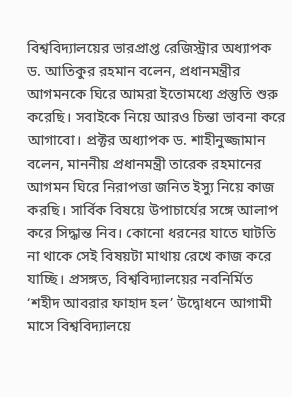বিশ্ববিদ্যালয়ের ভারপ্রাপ্ত রেজিস্ট্রার অধ্যাপক ড. আতিকুর রহমান বলেন, প্রধানমন্ত্রীর আগমনকে ঘিরে আমরা ইতোমধ্যে প্রস্তুতি শুরু করেছি। সবাইকে নিয়ে আরও চিন্তা ভাবনা করে আগাবো। প্রক্টর অধ্যাপক ড. শাহীনুজ্জামান বলেন, মাননীয় প্রধানমন্ত্রী তারেক রহমানের আগমন ঘিরে নিরাপত্তা জনিত ইস্যু নিয়ে কাজ করছি। সার্বিক বিষয়ে উপাচার্যের সঙ্গে আলাপ করে সিদ্ধান্ত নিব। কোনো ধরনের যাতে ঘাটতি না থাকে সেই বিষয়টা মাথায় রেখে কাজ করে যাচ্ছি। প্রসঙ্গত, বিশ্ববিদ্যালয়ের নবনির্মিত ‘শহীদ আবরার ফাহাদ হল’ উদ্বোধনে আগামী মাসে বিশ্ববিদ্যালয়ে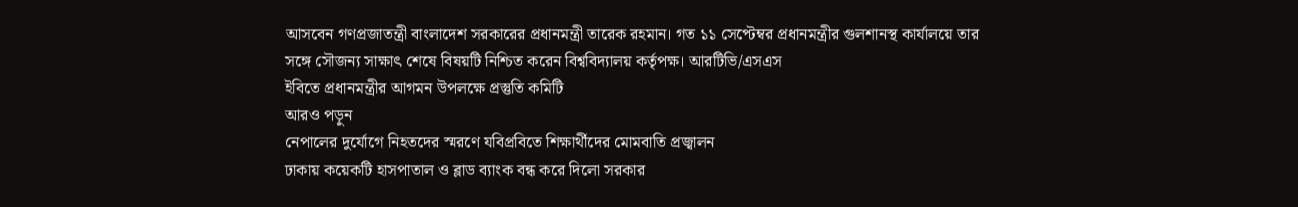আসবেন গণপ্রজাতন্ত্রী বাংলাদেশ সরকারের প্রধানমন্ত্রী তারেক রহমান। গত ১১ সেপ্টেম্বর প্রধানমন্ত্রীর গুলশানস্থ কার্যালয়ে তার সঙ্গে সৌজন্য সাক্ষাৎ শেষে বিষয়টি নিশ্চিত করেন বিশ্ববিদ্যালয় কর্তৃপক্ষ। আরটিভি/এসএস
ইবিতে প্রধানমন্ত্রীর আগমন উপলক্ষে প্রস্তুতি কমিটি
আরও পড়ুন
নেপালের দুর্যোগে নিহতদের স্মরণে যবিপ্রবিতে শিক্ষার্থীদের মোমবাতি প্রজ্বালন
ঢাকায় কয়েকটি হাসপাতাল ও ব্লাড ব্যাংক বন্ধ করে দিলো সরকার